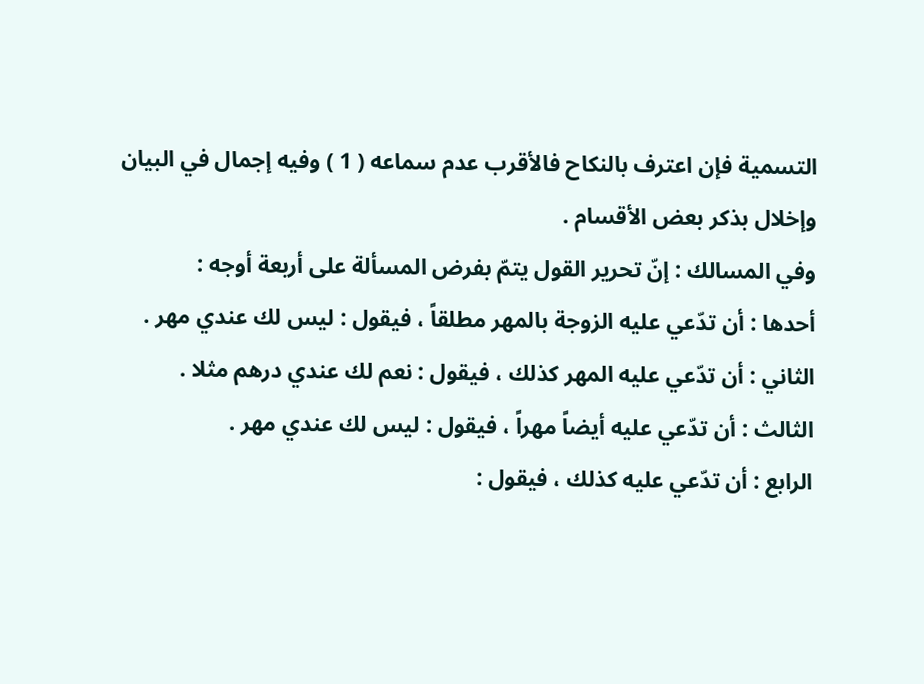التسمية فإن اعترف بالنكاح فالأقرب عدم سماعه ( 1 ) وفيه إجمال في البيان
وإخلال بذكر بعض الأقسام .
وفي المسالك : إنّ تحرير القول يتمّ بفرض المسألة على أربعة أوجه :
أحدها : أن تدّعي عليه الزوجة بالمهر مطلقاً ، فيقول : ليس لك عندي مهر .
الثاني : أن تدّعي عليه المهر كذلك ، فيقول : نعم لك عندي درهم مثلا .
الثالث : أن تدّعي عليه أيضاً مهراً ، فيقول : ليس لك عندي مهر .
الرابع : أن تدّعي عليه كذلك ، فيقول :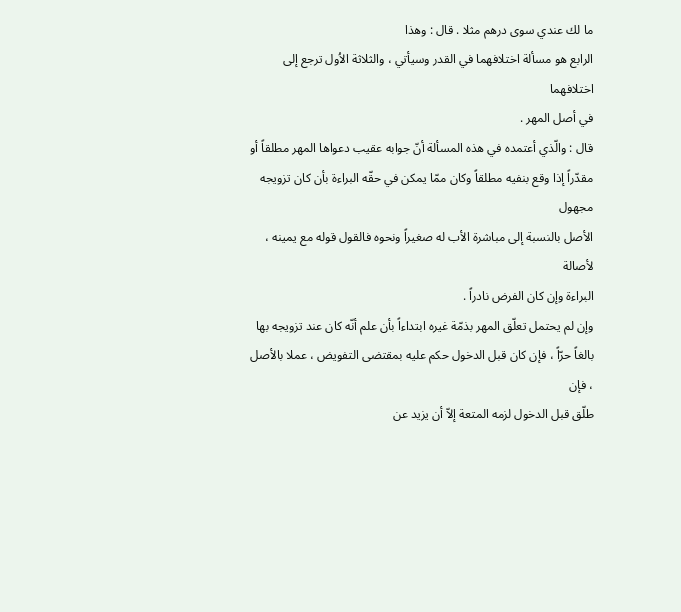ما لك عندي سوى درهم مثلا . قال : وهذا
الرابع هو مسألة اختلافهما في القدر وسيأتي ، والثلاثة الاُول ترجع إلى اختلافهما
في أصل المهر .
قال : والّذي أعتمده في هذه المسألة أنّ جوابه عقيب دعواها المهر مطلقاً أو
مقدّراً إذا وقع بنفيه مطلقاً وكان ممّا يمكن في حقّه البراءة بأن كان تزويجه مجهول
الأصل بالنسبة إلى مباشرة الأب له صغيراً ونحوه فالقول قوله مع يمينه ، لأصالة
البراءة وإن كان الفرض نادراً .
وإن لم يحتمل تعلّق المهر بذمّة غيره ابتداءاً بأن علم أنّه كان عند تزويجه بها
بالغاً حرّاً ، فإن كان قبل الدخول حكم عليه بمقتضى التفويض ، عملا بالأصل ، فإن
طلّق قبل الدخول لزمه المتعة إلاّ أن يزيد عن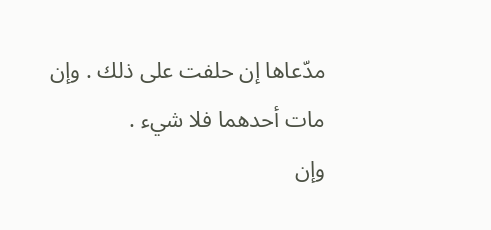مدّعاها إن حلفت على ذلك . وإن
مات أحدهما فلا شيء .
وإن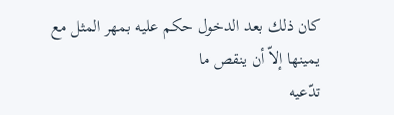كان ذلك بعد الدخول حكم عليه بمهر المثل مع يمينها إلاّ أن ينقص ما
تدّعيه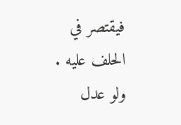فيقتصر في الحلف عليه . ولو عدل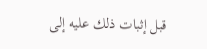قبل إثبات ذلك عليه إلى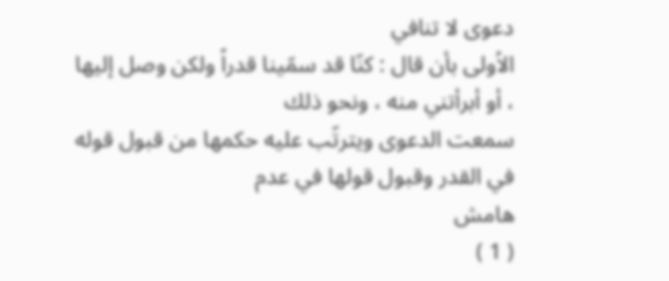دعوى لا تنافي
الاُولى بأن قال : كنّا قد سمّينا قدراً ولكن وصل إليها ، أو أبرأتني منه ، ونحو ذلك
سمعت الدعوى ويترتّب عليه حكمها من قبول قوله في القدر وقبول قولها في عدم
هامش
( 1 )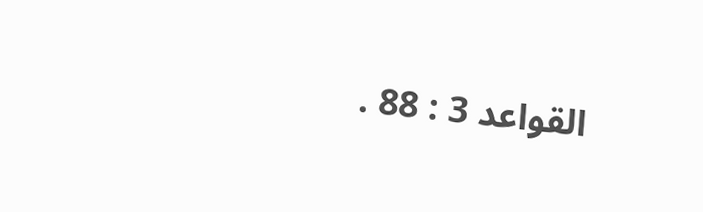القواعد 3 : 88 .